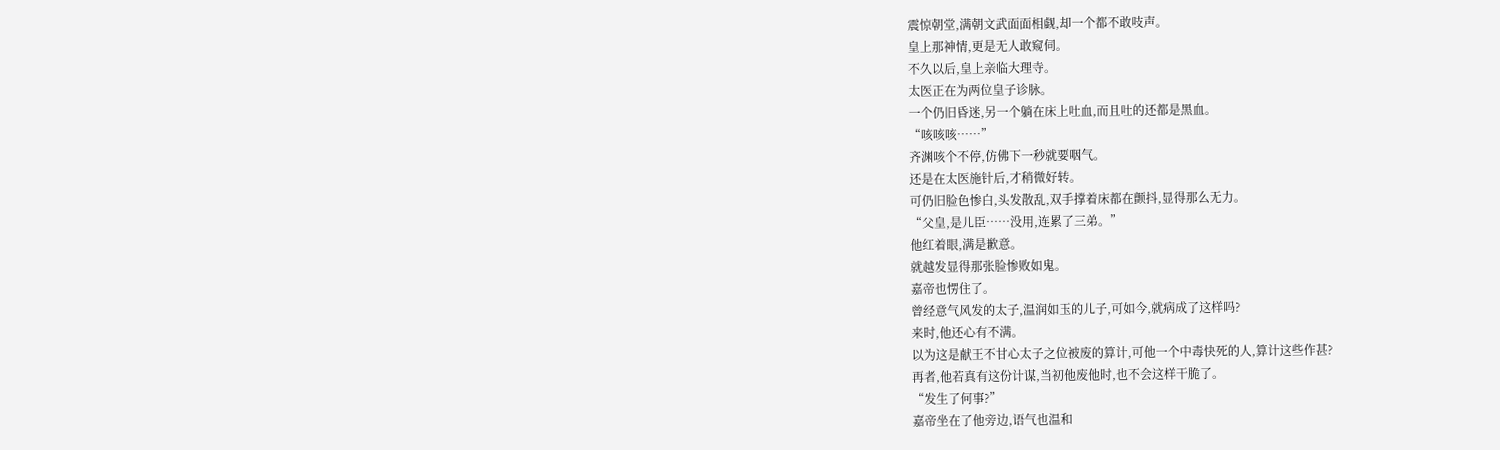震惊朝堂,满朝文武面面相觑,却一个都不敢吱声。
皇上那神情,更是无人敢窥伺。
不久以后,皇上亲临大理寺。
太医正在为两位皇子诊脉。
一个仍旧昏迷,另一个躺在床上吐血,而且吐的还都是黑血。
“咳咳咳……”
齐渊咳个不停,仿佛下一秒就要咽气。
还是在太医施针后,才稍微好转。
可仍旧脸色惨白,头发散乱,双手撑着床都在颤抖,显得那么无力。
“父皇,是儿臣……没用,连累了三弟。”
他红着眼,满是歉意。
就越发显得那张脸惨败如鬼。
嘉帝也愣住了。
曾经意气风发的太子,温润如玉的儿子,可如今,就病成了这样吗?
来时,他还心有不满。
以为这是献王不甘心太子之位被废的算计,可他一个中毒快死的人,算计这些作甚?
再者,他若真有这份计谋,当初他废他时,也不会这样干脆了。
“发生了何事?”
嘉帝坐在了他旁边,语气也温和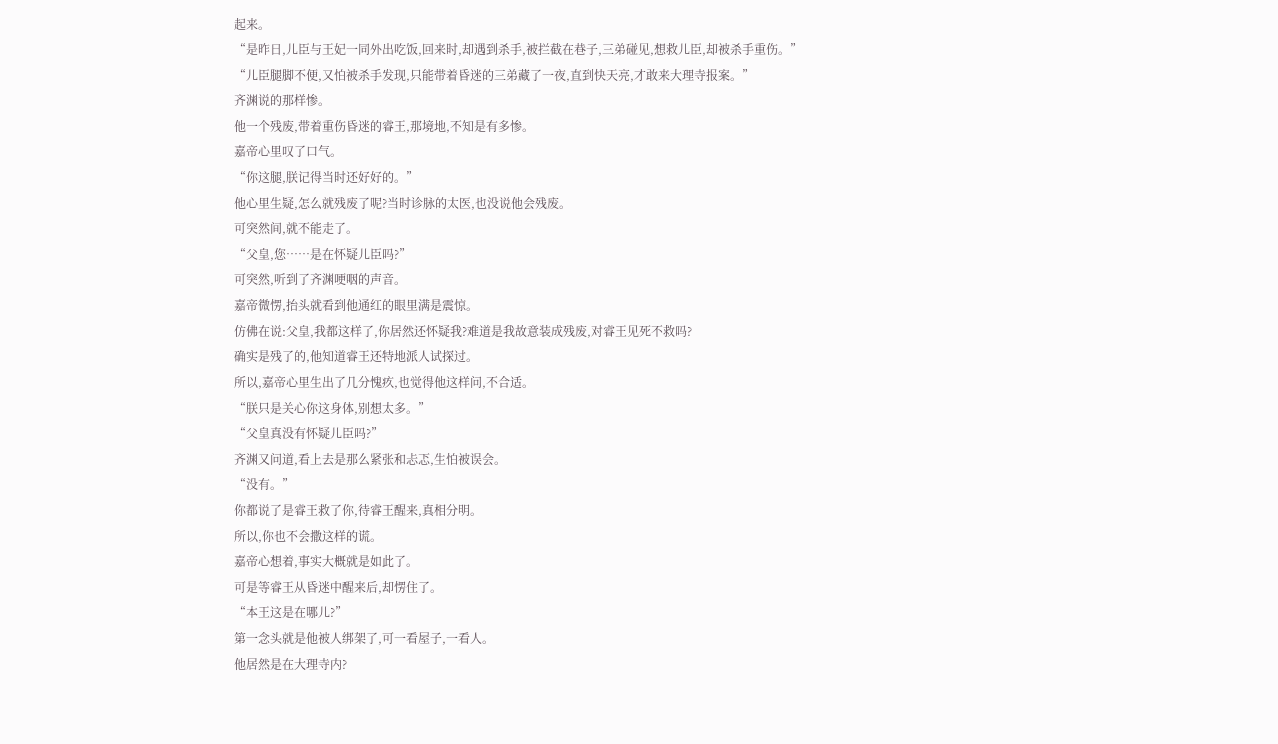起来。
“是昨日,儿臣与王妃一同外出吃饭,回来时,却遇到杀手,被拦截在巷子,三弟碰见,想救儿臣,却被杀手重伤。”
“儿臣腿脚不便,又怕被杀手发现,只能带着昏迷的三弟藏了一夜,直到快天亮,才敢来大理寺报案。”
齐渊说的那样惨。
他一个残废,带着重伤昏迷的睿王,那境地,不知是有多惨。
嘉帝心里叹了口气。
“你这腿,朕记得当时还好好的。”
他心里生疑,怎么就残废了呢?当时诊脉的太医,也没说他会残废。
可突然间,就不能走了。
“父皇,您……是在怀疑儿臣吗?”
可突然,听到了齐渊哽咽的声音。
嘉帝微愣,抬头就看到他通红的眼里满是震惊。
仿佛在说:父皇,我都这样了,你居然还怀疑我?难道是我故意装成残废,对睿王见死不救吗?
确实是残了的,他知道睿王还特地派人试探过。
所以,嘉帝心里生出了几分愧疚,也觉得他这样问,不合适。
“朕只是关心你这身体,别想太多。”
“父皇真没有怀疑儿臣吗?”
齐渊又问道,看上去是那么紧张和忐忑,生怕被误会。
“没有。”
你都说了是睿王救了你,待睿王醒来,真相分明。
所以,你也不会撒这样的谎。
嘉帝心想着,事实大概就是如此了。
可是等睿王从昏迷中醒来后,却愣住了。
“本王这是在哪儿?”
第一念头就是他被人绑架了,可一看屋子,一看人。
他居然是在大理寺内?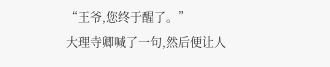“王爷,您终于醒了。”
大理寺卿喊了一句,然后便让人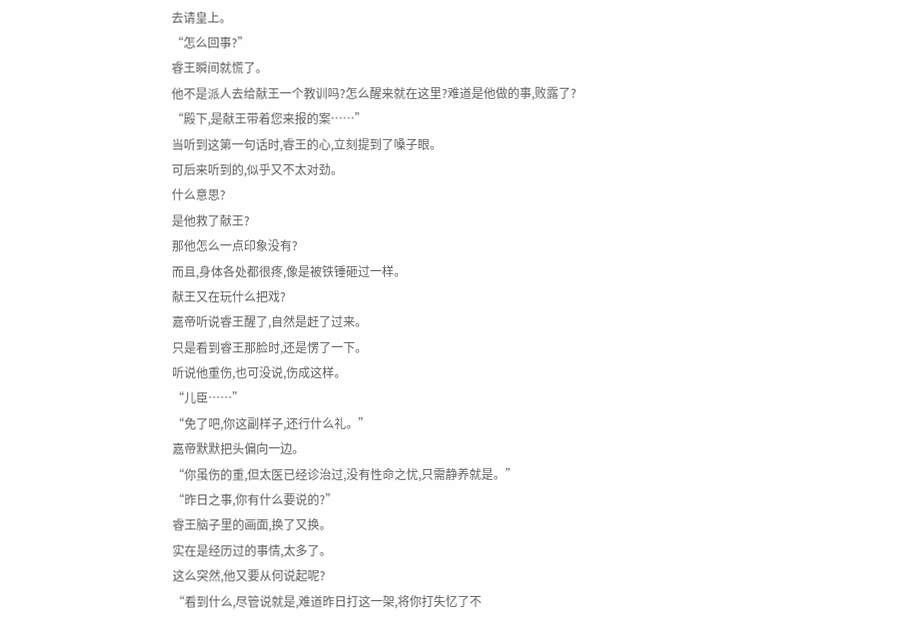去请皇上。
“怎么回事?”
睿王瞬间就慌了。
他不是派人去给献王一个教训吗?怎么醒来就在这里?难道是他做的事,败露了?
“殿下,是献王带着您来报的案……”
当听到这第一句话时,睿王的心,立刻提到了嗓子眼。
可后来听到的,似乎又不太对劲。
什么意思?
是他救了献王?
那他怎么一点印象没有?
而且,身体各处都很疼,像是被铁锤砸过一样。
献王又在玩什么把戏?
嘉帝听说睿王醒了,自然是赶了过来。
只是看到睿王那脸时,还是愣了一下。
听说他重伤,也可没说,伤成这样。
“儿臣……”
“免了吧,你这副样子,还行什么礼。”
嘉帝默默把头偏向一边。
“你虽伤的重,但太医已经诊治过,没有性命之忧,只需静养就是。”
“昨日之事,你有什么要说的?”
睿王脑子里的画面,换了又换。
实在是经历过的事情,太多了。
这么突然,他又要从何说起呢?
“看到什么,尽管说就是,难道昨日打这一架,将你打失忆了不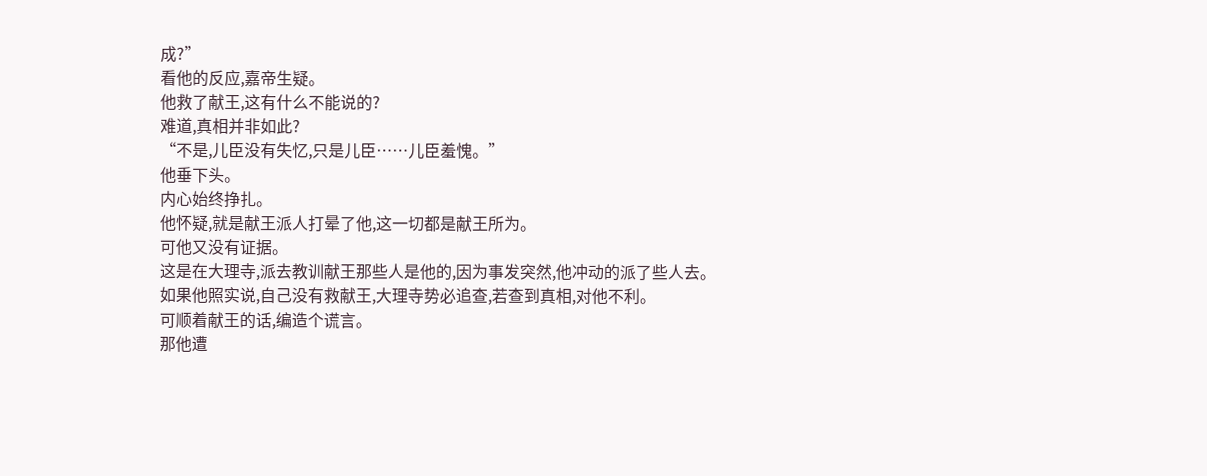成?”
看他的反应,嘉帝生疑。
他救了献王,这有什么不能说的?
难道,真相并非如此?
“不是,儿臣没有失忆,只是儿臣……儿臣羞愧。”
他垂下头。
内心始终挣扎。
他怀疑,就是献王派人打晕了他,这一切都是献王所为。
可他又没有证据。
这是在大理寺,派去教训献王那些人是他的,因为事发突然,他冲动的派了些人去。
如果他照实说,自己没有救献王,大理寺势必追查,若查到真相,对他不利。
可顺着献王的话,编造个谎言。
那他遭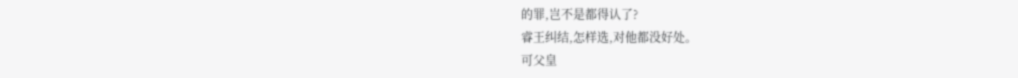的罪,岂不是都得认了?
睿王纠结,怎样选,对他都没好处。
可父皇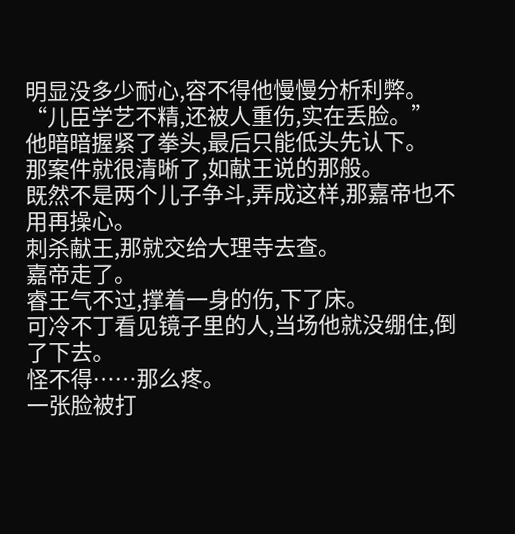明显没多少耐心,容不得他慢慢分析利弊。
“儿臣学艺不精,还被人重伤,实在丢脸。”
他暗暗握紧了拳头,最后只能低头先认下。
那案件就很清晰了,如献王说的那般。
既然不是两个儿子争斗,弄成这样,那嘉帝也不用再操心。
刺杀献王,那就交给大理寺去查。
嘉帝走了。
睿王气不过,撑着一身的伤,下了床。
可冷不丁看见镜子里的人,当场他就没绷住,倒了下去。
怪不得……那么疼。
一张脸被打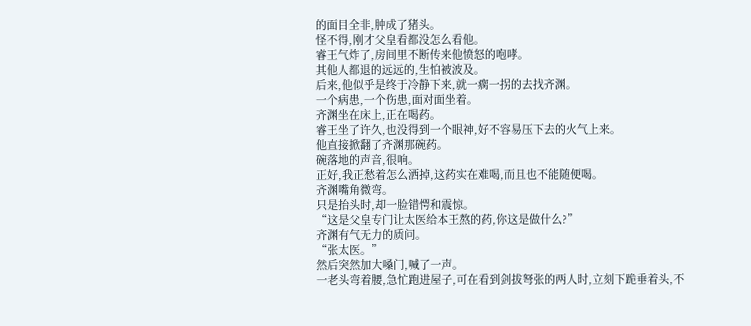的面目全非,肿成了猪头。
怪不得,刚才父皇看都没怎么看他。
睿王气炸了,房间里不断传来他愤怒的咆哮。
其他人都退的远远的,生怕被波及。
后来,他似乎是终于冷静下来,就一瘸一拐的去找齐渊。
一个病患,一个伤患,面对面坐着。
齐渊坐在床上,正在喝药。
睿王坐了许久,也没得到一个眼神,好不容易压下去的火气上来。
他直接掀翻了齐渊那碗药。
碗落地的声音,很响。
正好,我正愁着怎么洒掉,这药实在难喝,而且也不能随便喝。
齐渊嘴角微弯。
只是抬头时,却一脸错愕和震惊。
“这是父皇专门让太医给本王熬的药,你这是做什么?”
齐渊有气无力的质问。
“张太医。”
然后突然加大嗓门,喊了一声。
一老头弯着腰,急忙跑进屋子,可在看到剑拔弩张的两人时,立刻下跪垂着头,不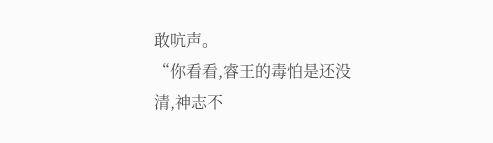敢吭声。
“你看看,睿王的毒怕是还没清,神志不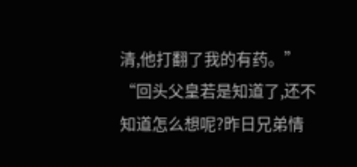清,他打翻了我的有药。”
“回头父皇若是知道了,还不知道怎么想呢?昨日兄弟情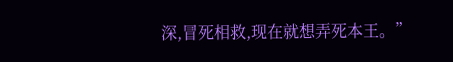深,冒死相救,现在就想弄死本王。”